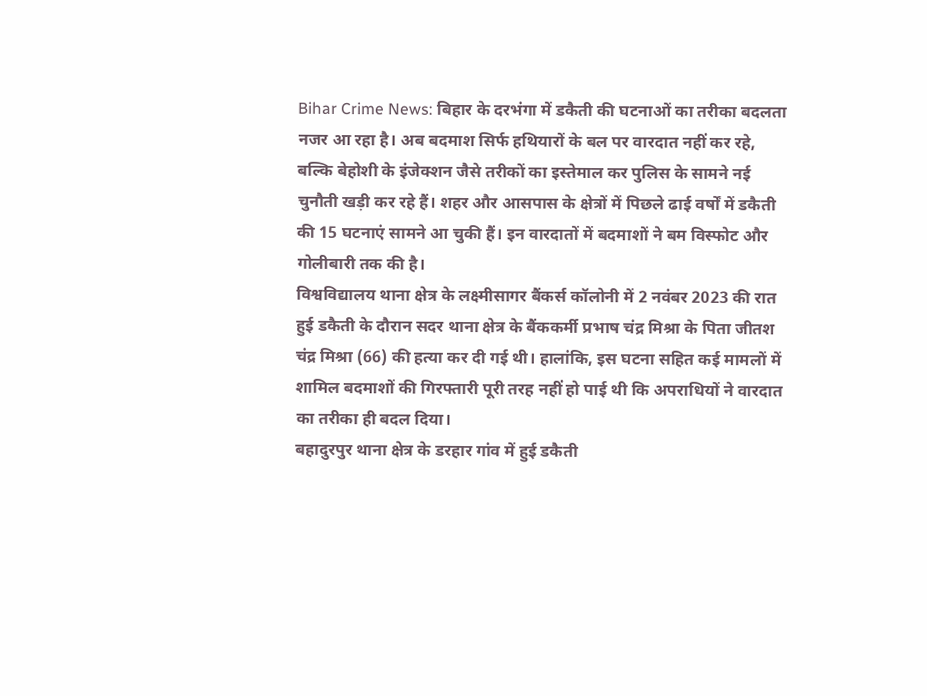Bihar Crime News: बिहार के दरभंगा में डकैती की घटनाओं का तरीका बदलता नजर आ रहा है। अब बदमाश सिर्फ हथियारों के बल पर वारदात नहीं कर रहे, बल्कि बेहोशी के इंजेक्शन जैसे तरीकों का इस्तेमाल कर पुलिस के सामने नई चुनौती खड़ी कर रहे हैं। शहर और आसपास के क्षेत्रों में पिछले ढाई वर्षों में डकैती की 15 घटनाएं सामने आ चुकी हैं। इन वारदातों में बदमाशों ने बम विस्फोट और गोलीबारी तक की है।
विश्वविद्यालय थाना क्षेत्र के लक्ष्मीसागर बैंकर्स कॉलोनी में 2 नवंबर 2023 की रात हुई डकैती के दौरान सदर थाना क्षेत्र के बैंककर्मी प्रभाष चंद्र मिश्रा के पिता जीतश चंद्र मिश्रा (66) की हत्या कर दी गई थी। हालांकि, इस घटना सहित कई मामलों में शामिल बदमाशों की गिरफ्तारी पूरी तरह नहीं हो पाई थी कि अपराधियों ने वारदात का तरीका ही बदल दिया।
बहादुरपुर थाना क्षेत्र के डरहार गांव में हुई डकैती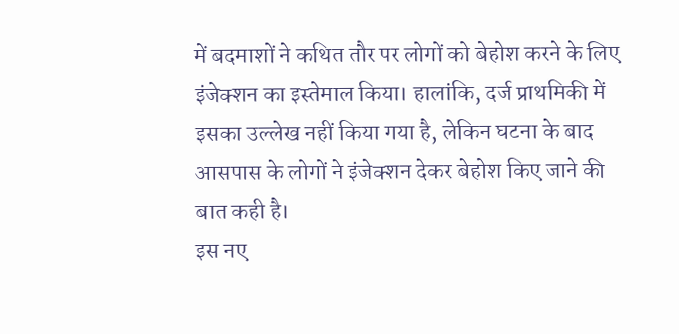में बदमाशों ने कथित तौर पर लोगों को बेहोश करने के लिए इंजेक्शन का इस्तेमाल किया। हालांकि, दर्ज प्राथमिकी में इसका उल्लेख नहीं किया गया है, लेकिन घटना के बाद आसपास के लोगों ने इंजेक्शन देकर बेहोश किए जाने की बात कही है।
इस नए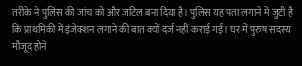तरीके ने पुलिस की जांच को और जटिल बना दिया है। पुलिस यह पता लगाने में जुटी है कि प्राथमिकी में इंजेक्शन लगाने की बात क्यों दर्ज नहीं कराई गई। घर में पुरुष सदस्य मौजूद होने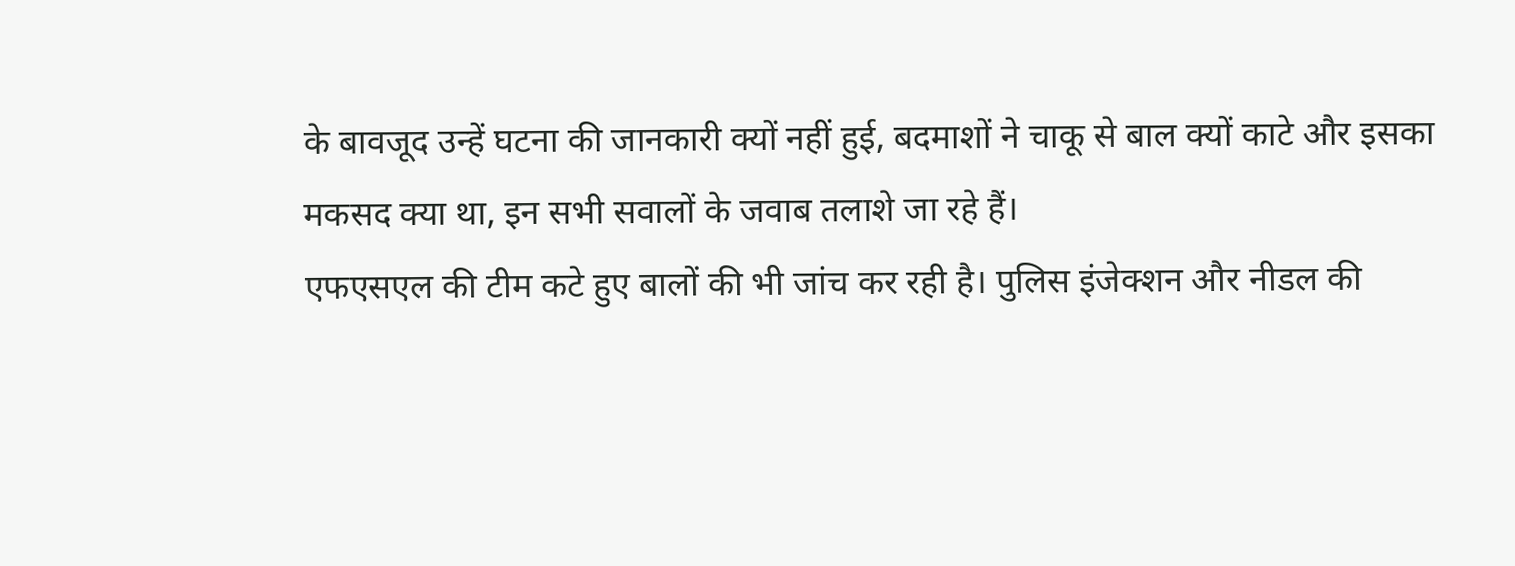के बावजूद उन्हें घटना की जानकारी क्यों नहीं हुई, बदमाशों ने चाकू से बाल क्यों काटे और इसका मकसद क्या था, इन सभी सवालों के जवाब तलाशे जा रहे हैं।
एफएसएल की टीम कटे हुए बालों की भी जांच कर रही है। पुलिस इंजेक्शन और नीडल की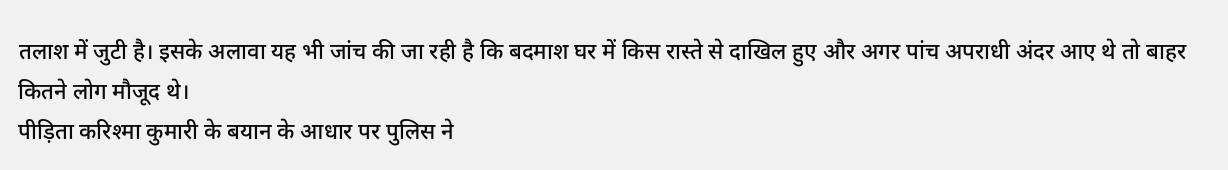तलाश में जुटी है। इसके अलावा यह भी जांच की जा रही है कि बदमाश घर में किस रास्ते से दाखिल हुए और अगर पांच अपराधी अंदर आए थे तो बाहर कितने लोग मौजूद थे।
पीड़िता करिश्मा कुमारी के बयान के आधार पर पुलिस ने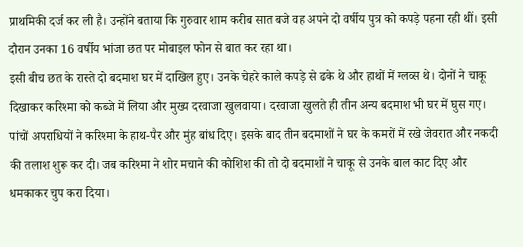प्राथमिकी दर्ज कर ली है। उन्होंने बताया कि गुरुवार शाम करीब सात बजे वह अपने दो वर्षीय पुत्र को कपड़े पहना रही थीं। इसी दौरान उनका 16 वर्षीय भांजा छत पर मोबाइल फोन से बात कर रहा था।
इसी बीच छत के रास्ते दो बदमाश घर में दाखिल हुए। उनके चेहरे काले कपड़े से ढके थे और हाथों में ग्लव्स थे। दोनों ने चाकू दिखाकर करिश्मा को कब्जे में लिया और मुख्य दरवाजा खुलवाया। दरवाजा खुलते ही तीन अन्य बदमाश भी घर में घुस गए।
पांचों अपराधियों ने करिश्मा के हाथ-पैर और मुंह बांध दिए। इसके बाद तीन बदमाशों ने घर के कमरों में रखे जेवरात और नकदी की तलाश शुरू कर दी। जब करिश्मा ने शोर मचाने की कोशिश की तो दो बदमाशों ने चाकू से उनके बाल काट दिए और धमकाकर चुप करा दिया।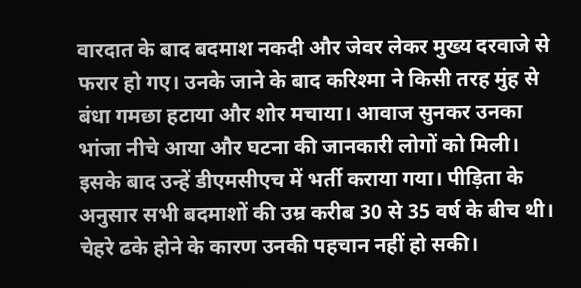वारदात के बाद बदमाश नकदी और जेवर लेकर मुख्य दरवाजे से फरार हो गए। उनके जाने के बाद करिश्मा ने किसी तरह मुंह से बंधा गमछा हटाया और शोर मचाया। आवाज सुनकर उनका भांजा नीचे आया और घटना की जानकारी लोगों को मिली। इसके बाद उन्हें डीएमसीएच में भर्ती कराया गया। पीड़िता के अनुसार सभी बदमाशों की उम्र करीब 30 से 35 वर्ष के बीच थी। चेहरे ढके होने के कारण उनकी पहचान नहीं हो सकी।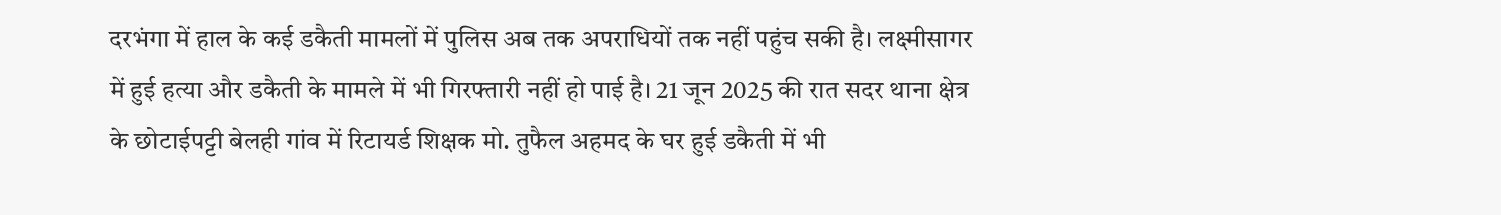दरभंगा में हाल के कई डकैती मामलों में पुलिस अब तक अपराधियों तक नहीं पहुंच सकी है। लक्ष्मीसागर में हुई हत्या और डकैती के मामले में भी गिरफ्तारी नहीं हो पाई है। 21 जून 2025 की रात सदर थाना क्षेत्र के छोटाईपट्टी बेलही गांव में रिटायर्ड शिक्षक मो. तुफैल अहमद के घर हुई डकैती में भी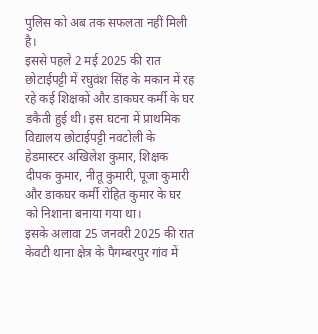पुलिस को अब तक सफलता नहीं मिली है।
इससे पहले 2 मई 2025 की रात छोटाईपट्टी में रघुवंश सिंह के मकान में रह रहे कई शिक्षकों और डाकघर कर्मी के घर डकैती हुई थी। इस घटना में प्राथमिक विद्यालय छोटाईपट्टी नवटोली के हेडमास्टर अखिलेश कुमार, शिक्षक दीपक कुमार, नीतू कुमारी, पूजा कुमारी और डाकघर कर्मी रोहित कुमार के घर को निशाना बनाया गया था।
इसके अलावा 25 जनवरी 2025 की रात केवटी थाना क्षेत्र के पैगम्बरपुर गांव में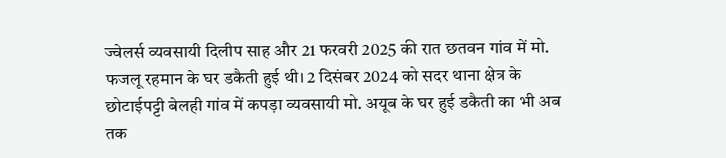ज्वेलर्स व्यवसायी दिलीप साह और 21 फरवरी 2025 की रात छतवन गांव में मो. फजलू रहमान के घर डकैती हुई थी। 2 दिसंबर 2024 को सदर थाना क्षेत्र के छोटाईपट्टी बेलही गांव में कपड़ा व्यवसायी मो. अयूब के घर हुई डकैती का भी अब तक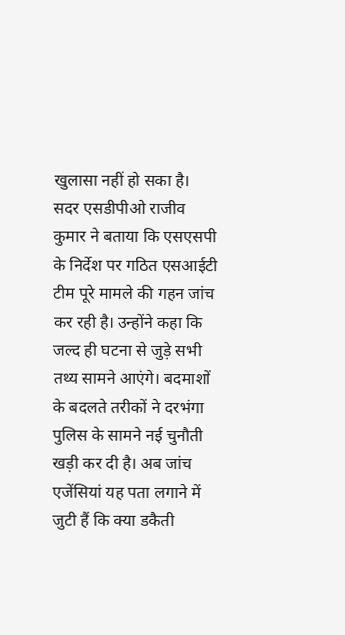खुलासा नहीं हो सका है।
सदर एसडीपीओ राजीव कुमार ने बताया कि एसएसपी के निर्देश पर गठित एसआईटी टीम पूरे मामले की गहन जांच कर रही है। उन्होंने कहा कि जल्द ही घटना से जुड़े सभी तथ्य सामने आएंगे। बदमाशों के बदलते तरीकों ने दरभंगा पुलिस के सामने नई चुनौती खड़ी कर दी है। अब जांच एजेंसियां यह पता लगाने में जुटी हैं कि क्या डकैती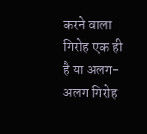करने वाला गिरोह एक ही है या अलग-अलग गिरोह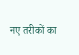नए तरीकों का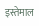इस्तेमाल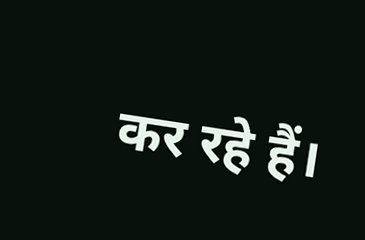कर रहे हैं।